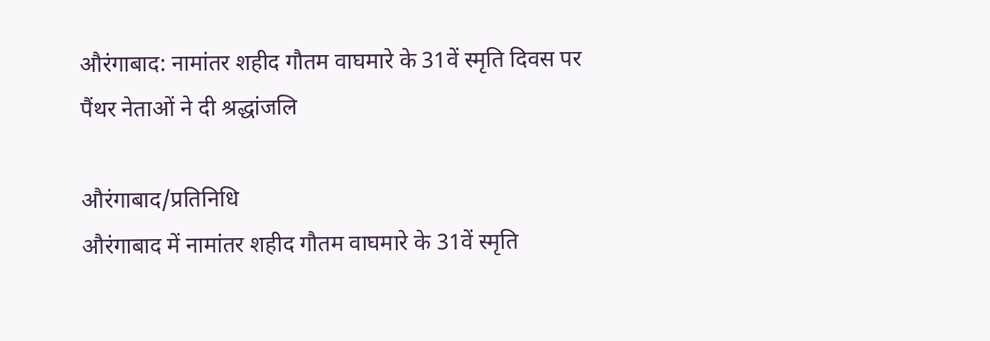औरंगाबाद: नामांतर शहीद गौतम वाघमारे के 31वें स्मृति दिवस पर पैंथर नेताओं ने दी श्रद्धांजलि

औरंगाबाद/प्रतिनिधि
औरंगाबाद में नामांतर शहीद गौतम वाघमारे के 31वें स्मृति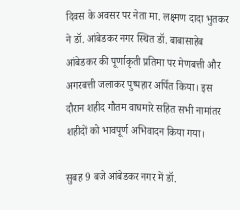दिवस के अवसर पर नेता मा. लक्ष्मण दादा भुतकर ने डॉ. आंबेडकर नगर स्थित डॉ. बाबासाहेब आंबेडकर की पूर्णाकृती प्रतिमा पर मेणबत्ती और अगरबत्ती जलाकर पुष्पहार अर्पित किया। इस दौरान शहीद गौतम वाघमारे सहित सभी नामांतर शहीदों को भावपूर्ण अभिवादन किया गया।

सुबह 9 बजे आंबेडकर नगर में डॉ.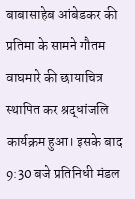बाबासाहेब आंबेडकर की प्रतिमा के सामने गौतम वाघमारे की छायाचित्र स्थापित कर श्रद्धांजलि कार्यक्रम हुआ। इसके बाद 9:30 बजे प्रतिनिधी मंडल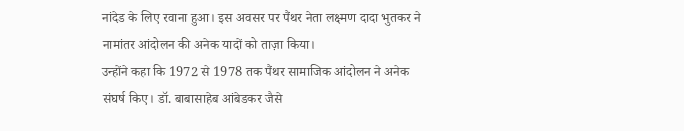नांदेड के लिए रवाना हुआ। इस अवसर पर पैंथर नेता लक्ष्मण दादा भुतकर ने नामांतर आंदोलन की अनेक यादों को ताज़ा किया।
उन्होंने कहा कि 1972 से 1978 तक पैंथर सामाजिक आंदोलन ने अनेक संघर्ष किए। डॉ. बाबासाहेब आंबेडकर जैसे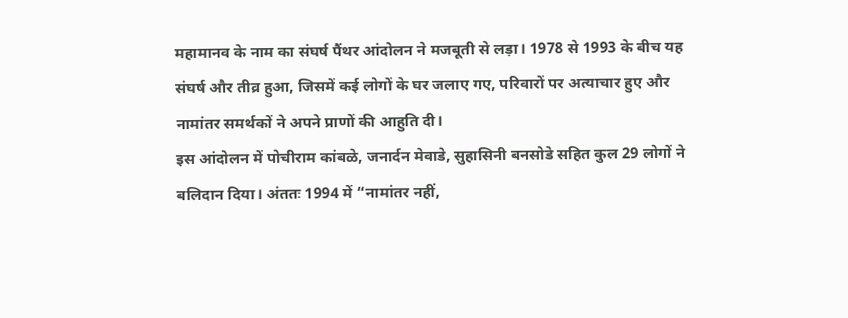महामानव के नाम का संघर्ष पैंथर आंदोलन ने मजबूती से लड़ा। 1978 से 1993 के बीच यह संघर्ष और तीव्र हुआ, जिसमें कई लोगों के घर जलाए गए, परिवारों पर अत्याचार हुए और नामांतर समर्थकों ने अपने प्राणों की आहुति दी।
इस आंदोलन में पोचीराम कांबळे, जनार्दन मेवाडे, सुहासिनी बनसोडे सहित कुल 29 लोगों ने बलिदान दिया। अंततः 1994 में “नामांतर नहीं,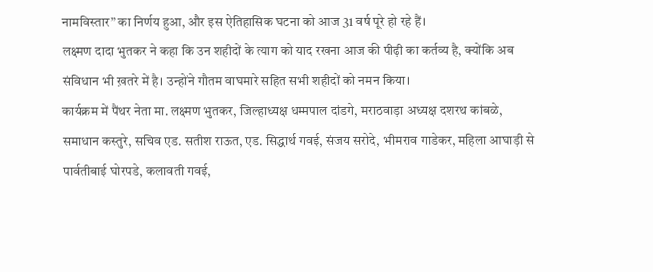नामविस्तार” का निर्णय हुआ, और इस ऐतिहासिक घटना को आज 31 वर्ष पूरे हो रहे हैं।
लक्ष्मण दादा भुतकर ने कहा कि उन शहीदों के त्याग को याद रखना आज की पीढ़ी का कर्तव्य है, क्योंकि अब संविधान भी ख़तरे में है। उन्होंने गौतम वाघमारे सहित सभी शहीदों को नमन किया।
कार्यक्रम में पैंथर नेता मा. लक्ष्मण भुतकर, जिल्हाध्यक्ष धम्मपाल दांडगे, मराठवाड़ा अध्यक्ष दशरथ कांबळे, समाधान कस्तुरे, सचिव एड. सतीश राऊत, एड. सिद्धार्थ गवई, संजय सरोदे, भीमराव गाडेकर, महिला आघाड़ी से पार्वतीबाई घोरपडे, कलावती गवई,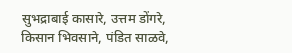सुभद्राबाई कासारे, उत्तम डोंगरे, किसान भिवसाने, पंडित साळवे,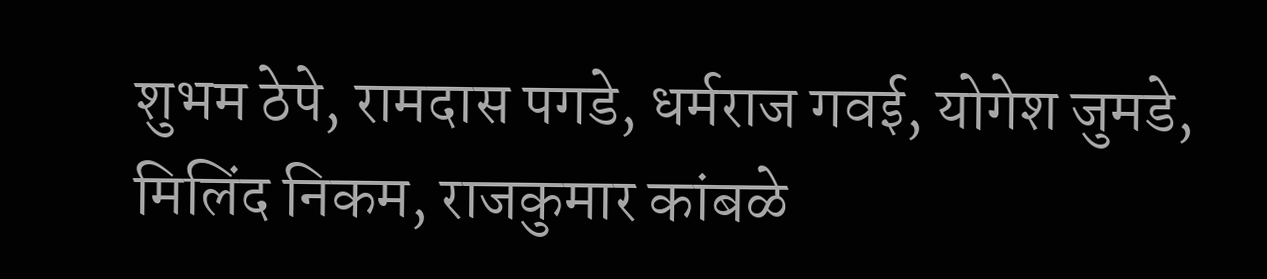शुभम ठेपे, रामदास पगडे, धर्मराज गवई, योगेश जुमडे, मिलिंद निकम, राजकुमार कांबळे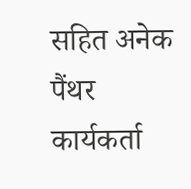सहित अनेक पैंथर कार्यकर्ता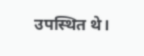उपस्थित थे।